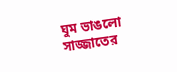ঘুম ভাঙলো সাজ্জাতের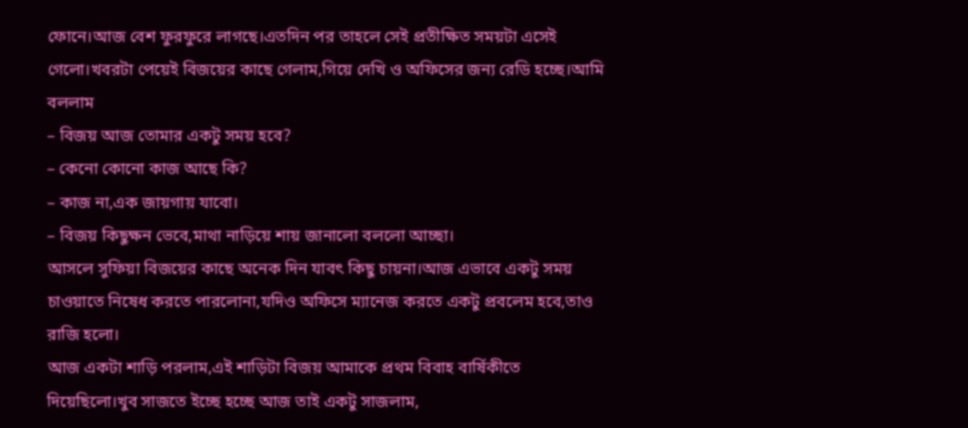ফোনে।আজ বেশ ফুরফুরে লাগছে।এতদিন পর তাহলে সেই প্রতীক্ষিত সময়টা এসেই গেলো।খবরটা পেয়েই বিজয়ের কাছে গেলাম,গিয়ে দেখি ও অফিসের জন্য রেডি হচ্ছে।আমি বললাম
– বিজয় আজ তোমার একটু সময় হবে?
– কেনো কোনো কাজ আছে কি?
– কাজ না,এক জায়গায় যাবো।
– বিজয় কিছুক্ষন ভেবে,মাথা নাড়িয়ে শায় জানালো বললো আচ্ছা।
আসলে সুফিয়া বিজয়ের কাছে অনেক দিন যাবৎ কিছু চায়না।আজ এভাবে একটু সময় চাওয়াতে নিষেধ করতে পারলোনা,যদিও অফিসে ম্যানেজ করতে একটু প্রবলেম হবে,তাও রাজি হলো।
আজ একটা শাড়ি পরলাম,এই শাড়িটা বিজয় আমাকে প্রথম বিবাহ বার্ষিকীতে দিয়েছিলো।খুব সাজতে ইচ্ছে হচ্ছে আজ তাই একটু সাজলাম,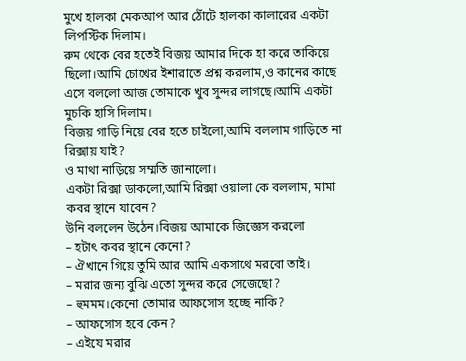মুখে হালকা মেকআপ আর ঠোঁটে হালকা কালারের একটা লিপস্টিক দিলাম।
রুম থেকে বের হতেই বিজয় আমার দিকে হা করে তাকিয়ে ছিলো।আমি চোখের ইশারাতে প্রশ্ন করলাম,ও কানের কাছে এসে বললো আজ তোমাকে খুব সুন্দর লাগছে।আমি একটা মুচকি হাসি দিলাম।
বিজয় গাড়ি নিয়ে বের হতে চাইলো,আমি বললাম গাড়িতে না রিক্সায় যাই?
ও মাথা নাড়িয়ে সম্মতি জানালো।
একটা রিক্সা ডাকলো,আমি রিক্সা ওয়ালা কে বললাম, মামা কবর স্থানে যাবেন?
উনি বললেন উঠেন।বিজয় আমাকে জিজ্ঞেস করলো
– হটাৎ কবর স্থানে কেনো?
– ঐখানে গিয়ে তুমি আর আমি একসাথে মরবো তাই।
– মরার জন্য বুঝি এতো সুন্দর করে সেজেছো?
– হুমমম।কেনো তোমার আফসোস হচ্ছে নাকি?
– আফসোস হবে কেন?
– এইযে মরার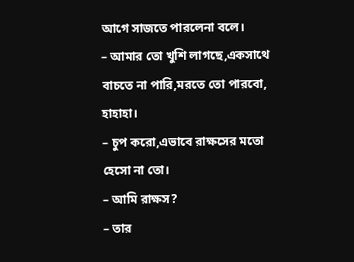আগে সাজতে পারলেনা বলে।
– আমার তো খুশি লাগছে,একসাথে বাচতে না পারি,মরতে তো পারবো, হাহাহা।
– চুপ করো,এভাবে রাক্ষসের মতো হেসো না তো।
– আমি রাক্ষস?
– তার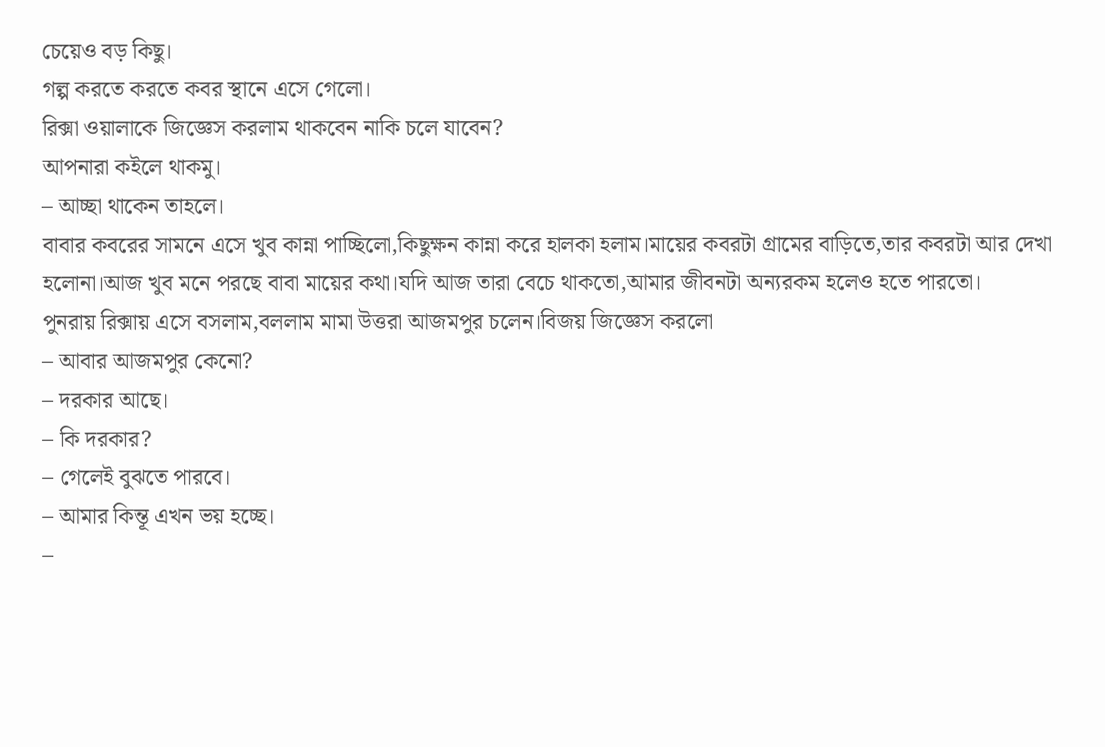চেয়েও বড় কিছু।
গল্প করতে করতে কবর স্থানে এসে গেলো।
রিক্সা ওয়ালাকে জিজ্ঞেস করলাম থাকবেন নাকি চলে যাবেন?
আপনারা কইলে থাকমু।
– আচ্ছা থাকেন তাহলে।
বাবার কবরের সামনে এসে খুব কান্না পাচ্ছিলো,কিছুক্ষন কান্না করে হালকা হলাম।মায়ের কবরটা গ্রামের বাড়িতে,তার কবরটা আর দেখা হলোনা।আজ খুব মনে পরছে বাবা মায়ের কথা।যদি আজ তারা বেচে থাকতো,আমার জীবনটা অন্যরকম হলেও হতে পারতো।
পুনরায় রিক্সায় এসে বসলাম,বললাম মামা উত্তরা আজমপুর চলেন।বিজয় জিজ্ঞেস করলো
– আবার আজমপুর কেনো?
– দরকার আছে।
– কি দরকার?
– গেলেই বুঝতে পারবে।
– আমার কিন্তূ এখন ভয় হচ্ছে।
–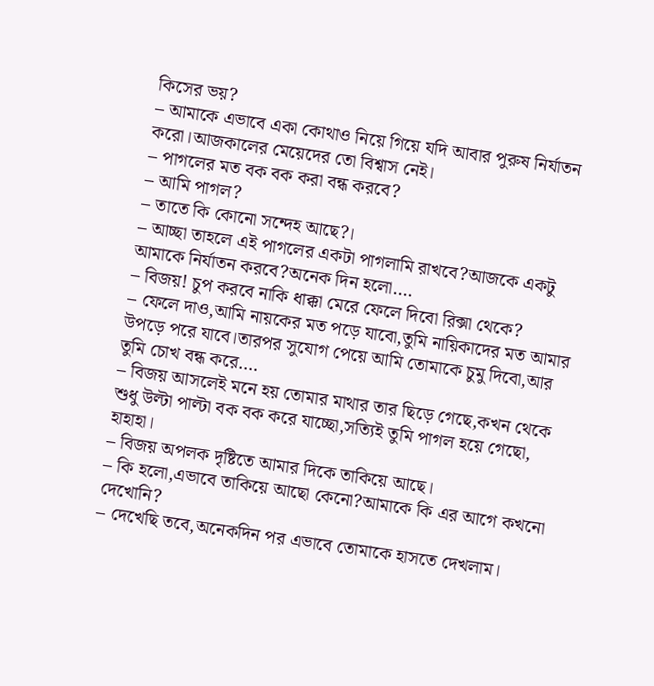কিসের ভয়?
– আমাকে এভাবে একা কোথাও নিয়ে গিয়ে যদি আবার পুরুষ নির্যাতন করো।আজকালের মেয়েদের তো বিশ্বাস নেই।
– পাগলের মত বক বক করা বন্ধ করবে?
– আমি পাগল?
– তাতে কি কোনো সন্দেহ আছে?।
– আচ্ছা তাহলে এই পাগলের একটা পাগলামি রাখবে?আজকে একটু আমাকে নির্যাতন করবে?অনেক দিন হলো….
– বিজয়! চুপ করবে নাকি ধাক্কা মেরে ফেলে দিবো রিক্সা থেকে?
– ফেলে দাও,আমি নায়কের মত পড়ে যাবো,তুমি নায়িকাদের মত আমার উপড়ে পরে যাবে।তারপর সুযোগ পেয়ে আমি তোমাকে চুমু দিবো,আর তুমি চোখ বন্ধ করে….
– বিজয় আসলেই মনে হয় তোমার মাথার তার ছিড়ে গেছে,কখন থেকে শুধু উল্টা পাল্টা বক বক করে যাচ্ছো,সত্যিই তুমি পাগল হয়ে গেছো, হাহাহা।
– বিজয় অপলক দৃষ্টিতে আমার দিকে তাকিয়ে আছে।
– কি হলো,এভাবে তাকিয়ে আছো কেনো?আমাকে কি এর আগে কখনো দেখোনি?
– দেখেছি তবে,অনেকদিন পর এভাবে তোমাকে হাসতে দেখলাম।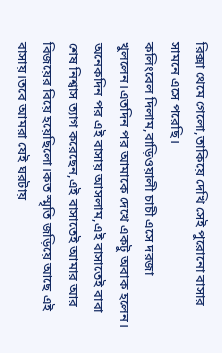রিক্সা থেমে গেলো,তাকিয়ে দেখি সেই পুরোনো বাসার সামনে এসে পরেছি।
কলিংবেল দিলাম,বাড়িওয়ালী চাচী এসে দরজা খুললেন।এতদিন পর আমাকে দেখে একটু অবাক হলেন।
অনেকদিন পর এই বাসায় আসলাম,এই বাসাতেই বাবা শেষ নিশ্বাস ত্যাগ করেছেন,এই বাসাতেই আমার আর বিজয়ের বিয়ে হয়েছিলো।কত স্মৃতি জড়িয়ে আছে এই বাসায়।তবে আমরা যেই ঘরটায়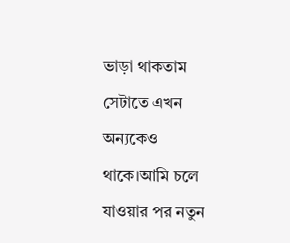ভাড়া থাকতাম সেটাতে এখন অন্যকেও থাকে।আমি চলে যাওয়ার পর নতুন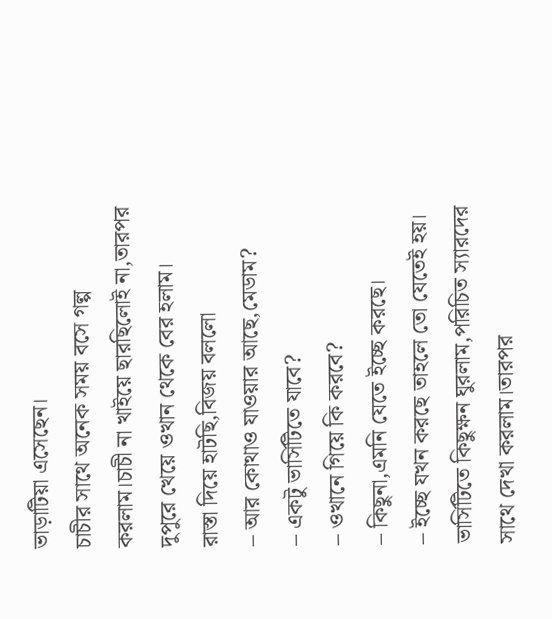ভাড়াটিয়া এসেছেন।
চাচীর সাথে অনেক সময় বসে গল্প করলাম।চাচী না খাইয়ে ছারছিলোই না,তারপর দুপুরে খেয়ে ওখান থেকে বের হলাম।
রাস্তা দিয়ে হাটছি,বিজয় বললো
– আর কোথাও যাওয়ার আছে,মেডাম?
– একটু ভার্সিটিতে যাবে?
– ওখানে গিয়ে কি করবে?
– কিছুনা,এমনি যেতে ইচ্ছে করছে।
– ইচ্ছে যখন করছে তাহলে তো যেতেই হয়।
ভার্সিটিতে কিছুক্ষন ঘুরলাম,পরিচিত স্যারদের সাথে দেখা করলাম।তারপর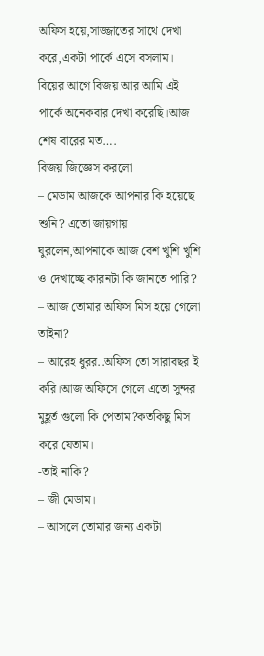অফিস হয়ে,সাজ্জাতের সাথে দেখা করে,একটা পার্কে এসে বসলাম।
বিয়ের আগে বিজয় আর আমি এই পার্কে অনেকবার দেখা করেছি।আজ শেষ বারের মত….
বিজয় জিজ্ঞেস করলো
– মেডাম আজকে আপনার কি হয়েছে শুনি? এতো জায়গায় ঘুরলেন,আপনাকে আজ বেশ খুশি খুশি ও দেখাচ্ছে কারনটা কি জানতে পারি?
– আজ তোমার অফিস মিস হয়ে গেলো তাইনা?
– আরেহ ধুরর..অফিস তো সারাবছর ই করি।আজ অফিসে গেলে এতো সুন্দর মুহূর্ত গুলো কি পেতাম?কতকিছু মিস করে যেতাম।
-তাই নাকি?
– জী মেডাম।
– আসলে তোমার জন্য একটা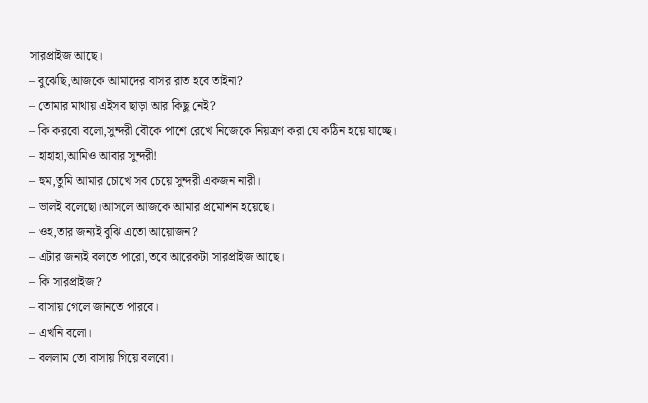সারপ্রাইজ আছে।
– বুঝেছি,আজকে আমাদের বাসর রাত হবে তাইনা?
– তোমার মাথায় এইসব ছাড়া আর কিছু নেই?
– কি করবো বলো,সুন্দরী বৌকে পাশে রেখে নিজেকে নিয়ত্রণ করা যে কঠিন হয়ে যাচ্ছে।
– হাহাহা,আমিও আবার সুন্দরী!
– হুম,তুমি আমার চোখে সব চেয়ে সুন্দরী একজন নারী।
– ভালই বলেছো।আসলে আজকে আমার প্রমোশন হয়েছে।
– ওহ,তার জন্যই বুঝি এতো আয়োজন?
– এটার জন্যই বলতে পারো,তবে আরেকটা সারপ্রাইজ আছে।
– কি সারপ্রাইজ?
– বাসায় গেলে জানতে পারবে।
– এখনি বলো।
– বললাম তো বাসায় গিয়ে বলবো।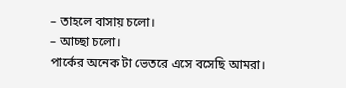– তাহলে বাসায় চলো।
– আচ্ছা চলো।
পার্কের অনেক টা ভেতরে এসে বসেছি আমরা।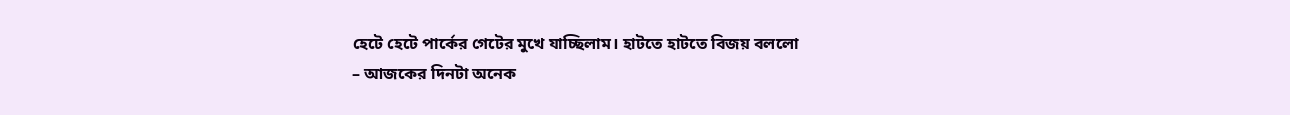হেটে হেটে পার্কের গেটের মুখে যাচ্ছিলাম। হাটতে হাটতে বিজয় বললো
– আজকের দিনটা অনেক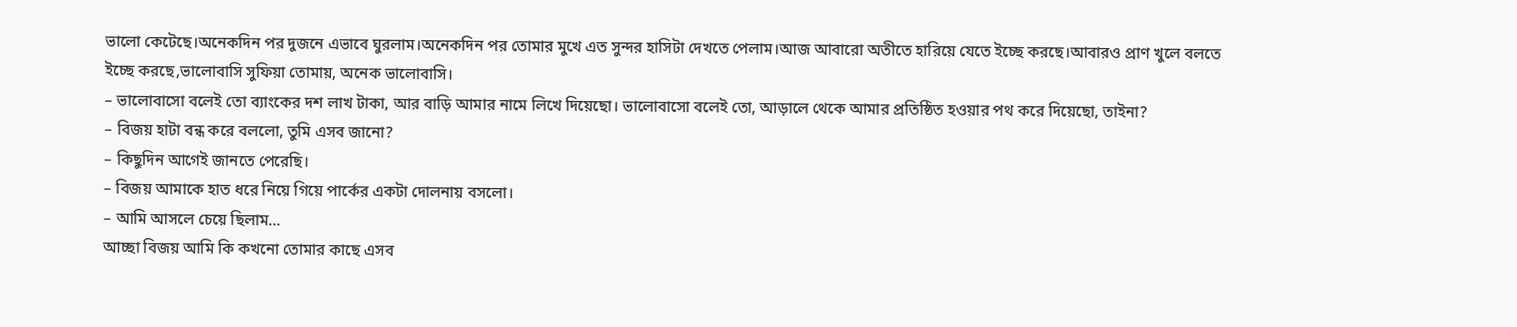ভালো কেটেছে।অনেকদিন পর দুজনে এভাবে ঘুরলাম।অনেকদিন পর তোমার মুখে এত সুন্দর হাসিটা দেখতে পেলাম।আজ আবারো অতীতে হারিয়ে যেতে ইচ্ছে করছে।আবারও প্রাণ খুলে বলতে ইচ্ছে করছে,ভালোবাসি সুফিয়া তোমায়, অনেক ভালোবাসি।
– ভালোবাসো বলেই তো ব্যাংকের দশ লাখ টাকা, আর বাড়ি আমার নামে লিখে দিয়েছো। ভালোবাসো বলেই তো, আড়ালে থেকে আমার প্রতিষ্ঠিত হওয়ার পথ করে দিয়েছো, তাইনা?
– বিজয় হাটা বন্ধ করে বললো, তুমি এসব জানো?
– কিছুদিন আগেই জানতে পেরেছি।
– বিজয় আমাকে হাত ধরে নিয়ে গিয়ে পার্কের একটা দোলনায় বসলো।
– আমি আসলে চেয়ে ছিলাম…
আচ্ছা বিজয় আমি কি কখনো তোমার কাছে এসব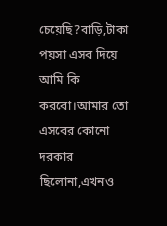চেয়েছি?বাড়ি,টাকা পয়সা এসব দিয়ে আমি কি করবো।আমার তো এসবের কোনো দরকার ছিলোনা,এখনও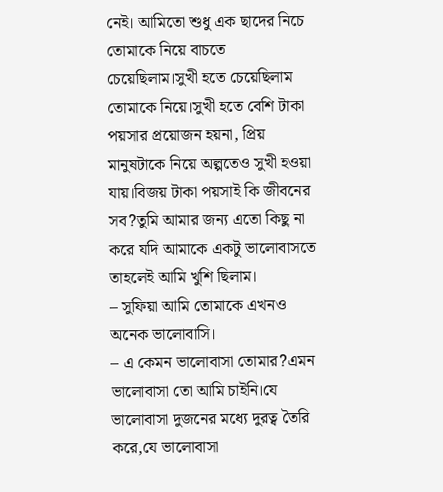নেই। আমিতো শুধু এক ছাদের নিচে তোমাকে নিয়ে বাচতে চেয়েছিলাম।সুখী হতে চেয়েছিলাম তোমাকে নিয়ে।সুখী হতে বেশি টাকা পয়সার প্রয়োজন হয়না, প্রিয় মানুষটাকে নিয়ে অল্পতেও সুখী হওয়া যায়।বিজয় টাকা পয়সাই কি জীবনের সব?তুমি আমার জন্য এতো কিছু না করে যদি আমাকে একটু ভালোবাসতে তাহলেই আমি খুশি ছিলাম।
– সুফিয়া আমি তোমাকে এখনও অনেক ভালোবাসি।
– এ কেমন ভালোবাসা তোমার?এমন ভালোবাসা তো আমি চাইনি।যে ভালোবাসা দুজনের মধ্যে দুরত্ব তৈরি করে,যে ভালোবাসা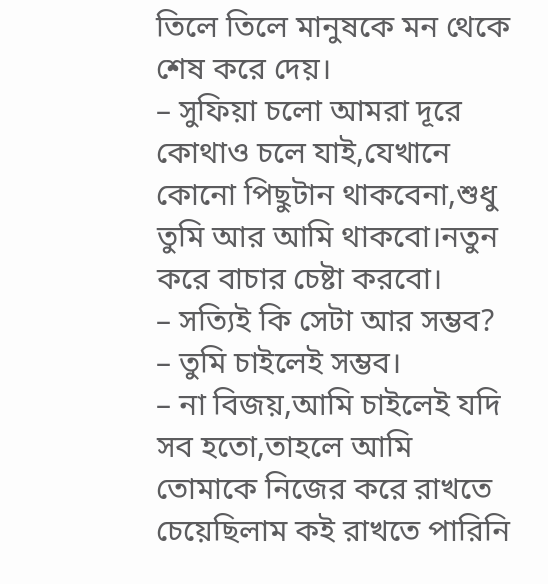তিলে তিলে মানুষকে মন থেকে শেষ করে দেয়।
– সুফিয়া চলো আমরা দূরে কোথাও চলে যাই,যেখানে কোনো পিছুটান থাকবেনা,শুধু তুমি আর আমি থাকবো।নতুন করে বাচার চেষ্টা করবো।
– সত্যিই কি সেটা আর সম্ভব?
– তুমি চাইলেই সম্ভব।
– না বিজয়,আমি চাইলেই যদি সব হতো,তাহলে আমি তোমাকে নিজের করে রাখতে চেয়েছিলাম কই রাখতে পারিনি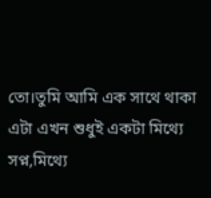তো।তুমি আমি এক সাথে থাকা এটা এখন শুধুই একটা মিথ্যে সপ্ন,মিথ্যে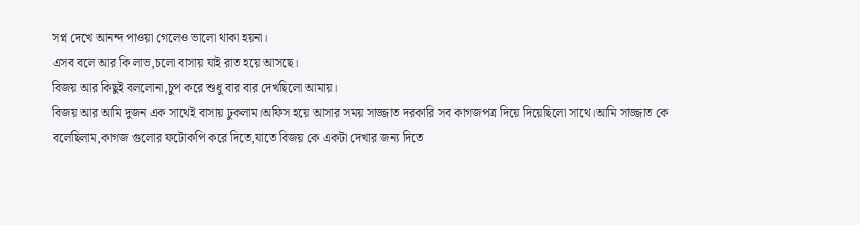সপ্ন দেখে আনন্দ পাওয়া গেলেও ভালো থাকা হয়না।
এসব বলে আর কি লাভ,চলো বাসায় যাই রাত হয়ে আসছে।
বিজয় আর কিছুই বললোনা,চুপ করে শুধু বার বার দেখছিলো আমায়।
বিজয় আর আমি দুজন এক সাথেই বাসায় ঢুকলাম।অফিস হয়ে আসার সময় সাজ্জাত দরকারি সব কাগজপত্র দিয়ে দিয়েছিলো সাথে।আমি সাজ্জাত কে বলেছিলাম,কাগজ গুলোর ফটোকপি করে দিতে,যাতে বিজয় কে একটা দেখার জন্য দিতে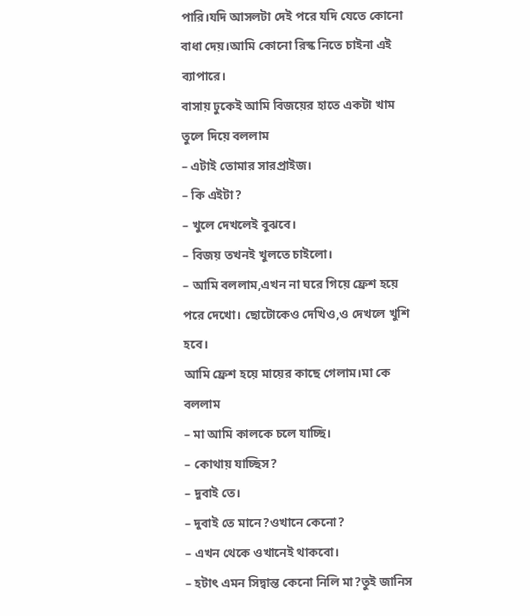পারি।যদি আসলটা দেই পরে যদি যেতে কোনো বাধা দেয়।আমি কোনো রিস্ক নিতে চাইনা এই ব্যাপারে।
বাসায় ঢুকেই আমি বিজয়ের হাতে একটা খাম তুলে দিয়ে বললাম
– এটাই তোমার সারপ্রাইজ।
– কি এইটা?
– খুলে দেখলেই বুঝবে।
– বিজয় তখনই খুলতে চাইলো।
– আমি বললাম,এখন না ঘরে গিয়ে ফ্রেশ হয়ে পরে দেখো। ছোটোকেও দেখিও,ও দেখলে খুশি হবে।
আমি ফ্রেশ হয়ে মায়ের কাছে গেলাম।মা কে বললাম
– মা আমি কালকে চলে যাচ্ছি।
– কোথায় যাচ্ছিস?
– দুবাই তে।
– দুবাই তে মানে?ওখানে কেনো?
– এখন থেকে ওখানেই থাকবো।
– হটাৎ এমন সিদ্বান্ত কেনো নিলি মা?তুই জানিস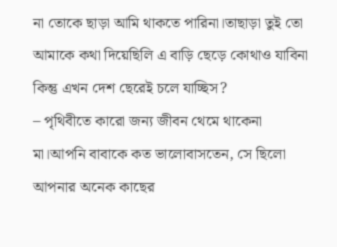না তোকে ছাড়া আমি থাকতে পারিনা।তাছাড়া তুই তো আমাকে কথা দিয়েছিলি এ বাড়ি ছেড়ে কোথাও যাবিনা কিন্তু এখন দেশ ছেরেই চলে যাচ্ছিস?
– পৃথিবীতে কারো জন্য জীবন থেমে থাকেনা মা।আপনি বাবাকে কত ভালোবাসতেন, সে ছিলো আপনার অনেক কাছের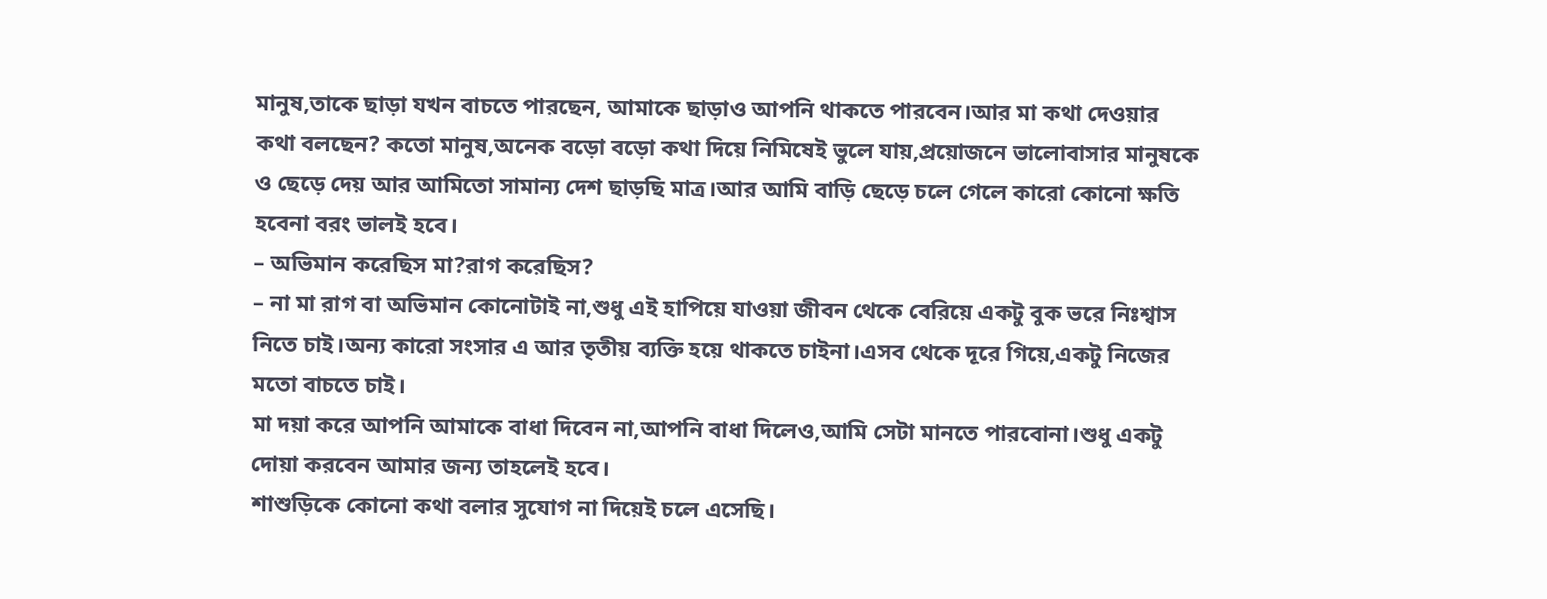মানুষ,তাকে ছাড়া যখন বাচতে পারছেন, আমাকে ছাড়াও আপনি থাকতে পারবেন।আর মা কথা দেওয়ার কথা বলছেন? কতো মানুষ,অনেক বড়ো বড়ো কথা দিয়ে নিমিষেই ভুলে যায়,প্রয়োজনে ভালোবাসার মানুষকে ও ছেড়ে দেয় আর আমিতো সামান্য দেশ ছাড়ছি মাত্র।আর আমি বাড়ি ছেড়ে চলে গেলে কারো কোনো ক্ষতি হবেনা বরং ভালই হবে।
– অভিমান করেছিস মা?রাগ করেছিস?
– না মা রাগ বা অভিমান কোনোটাই না,শুধু এই হাপিয়ে যাওয়া জীবন থেকে বেরিয়ে একটু বুক ভরে নিঃশ্বাস নিতে চাই।অন্য কারো সংসার এ আর তৃতীয় ব্যক্তি হয়ে থাকতে চাইনা।এসব থেকে দূরে গিয়ে,একটু নিজের মতো বাচতে চাই।
মা দয়া করে আপনি আমাকে বাধা দিবেন না,আপনি বাধা দিলেও,আমি সেটা মানতে পারবোনা।শুধু একটু দোয়া করবেন আমার জন্য তাহলেই হবে।
শাশুড়িকে কোনো কথা বলার সুযোগ না দিয়েই চলে এসেছি।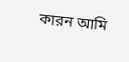কারন আমি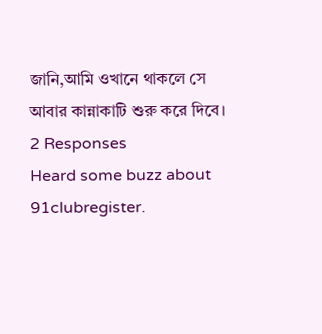জানি,আমি ওখানে থাকলে সে আবার কান্নাকাটি শুরু করে দিবে।
2 Responses
Heard some buzz about 91clubregister.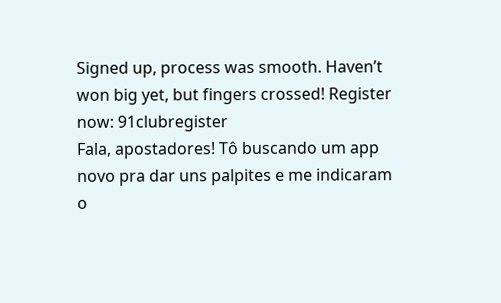Signed up, process was smooth. Haven’t won big yet, but fingers crossed! Register now: 91clubregister
Fala, apostadores! Tô buscando um app novo pra dar uns palpites e me indicaram o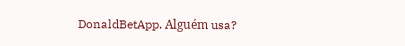DonaldBetApp. Alguém usa?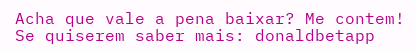Acha que vale a pena baixar? Me contem! Se quiserem saber mais: donaldbetapp